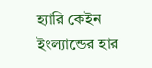হ্যারি কেইন ইংল্যান্ডের হার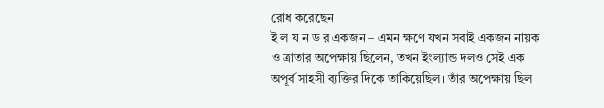রোধ করেছেন
ই ল য ন ড র একজন – এমন ক্ষণে যখন সবাই একজন নায়ক ও ত্রাতার অপেক্ষায় ছিলেন, তখন ইংল্যান্ড দলও সেই এক অপূর্ব সাহসী ব্যক্তির দিকে তাকিয়েছিল। তাঁর অপেক্ষায় ছিল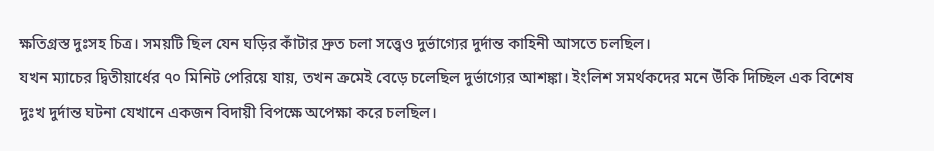ক্ষতিগ্রস্ত দুঃসহ চিত্র। সময়টি ছিল যেন ঘড়ির কাঁটার দ্রুত চলা সত্ত্বেও দুর্ভাগ্যের দুর্দান্ত কাহিনী আসতে চলছিল।
যখন ম্যাচের দ্বিতীয়ার্ধের ৭০ মিনিট পেরিয়ে যায়, তখন ক্রমেই বেড়ে চলেছিল দুর্ভাগ্যের আশঙ্কা। ইংলিশ সমর্থকদের মনে উঁকি দিচ্ছিল এক বিশেষ দুঃখ দুর্দান্ত ঘটনা যেখানে একজন বিদায়ী বিপক্ষে অপেক্ষা করে চলছিল।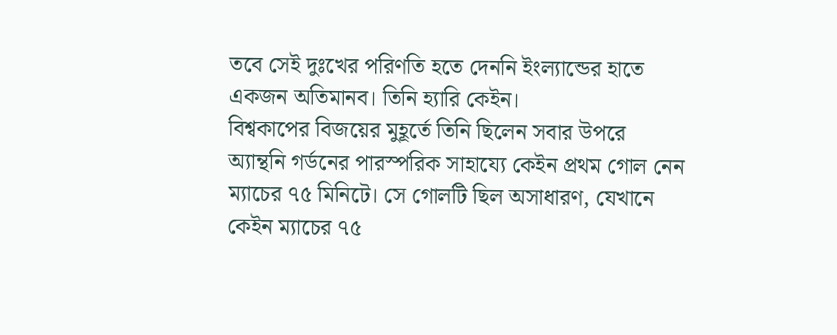তবে সেই দুঃখের পরিণতি হতে দেননি ইংল্যান্ডের হাতে একজন অতিমানব। তিনি হ্যারি কেইন।
বিশ্বকাপের বিজয়ের মুহূর্তে তিনি ছিলেন সবার উপরে
অ্যান্থনি গর্ডনের পারস্পরিক সাহায্যে কেইন প্রথম গোল নেন ম্যাচের ৭৫ মিনিটে। সে গোলটি ছিল অসাধারণ, যেখানে কেইন ম্যাচের ৭৫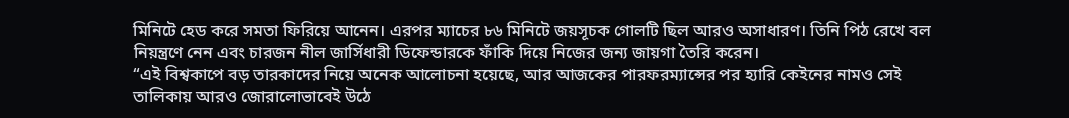মিনিটে হেড করে সমতা ফিরিয়ে আনেন। এরপর ম্যাচের ৮৬ মিনিটে জয়সূচক গোলটি ছিল আরও অসাধারণ। তিনি পিঠ রেখে বল নিয়ন্ত্রণে নেন এবং চারজন নীল জার্সিধারী ডিফেন্ডারকে ফাঁকি দিয়ে নিজের জন্য জায়গা তৈরি করেন।
“এই বিশ্বকাপে বড় তারকাদের নিয়ে অনেক আলোচনা হয়েছে, আর আজকের পারফরম্যান্সের পর হ্যারি কেইনের নামও সেই তালিকায় আরও জোরালোভাবেই উঠে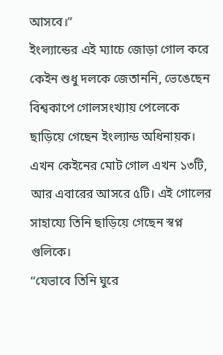আসবে।”
ইংল্যান্ডের এই ম্যাচে জোড়া গোল করে কেইন শুধু দলকে জেতাননি, ভেঙেছেন বিশ্বকাপে গোলসংখ্যায় পেলেকে ছাড়িয়ে গেছেন ইংল্যান্ড অধিনায়ক। এখন কেইনের মোট গোল এখন ১৩টি, আর এবারের আসরে ৫টি। এই গোলের সাহায্যে তিনি ছাড়িয়ে গেছেন স্বপ্ন গুলিকে।
“যেভাবে তিনি ঘুরে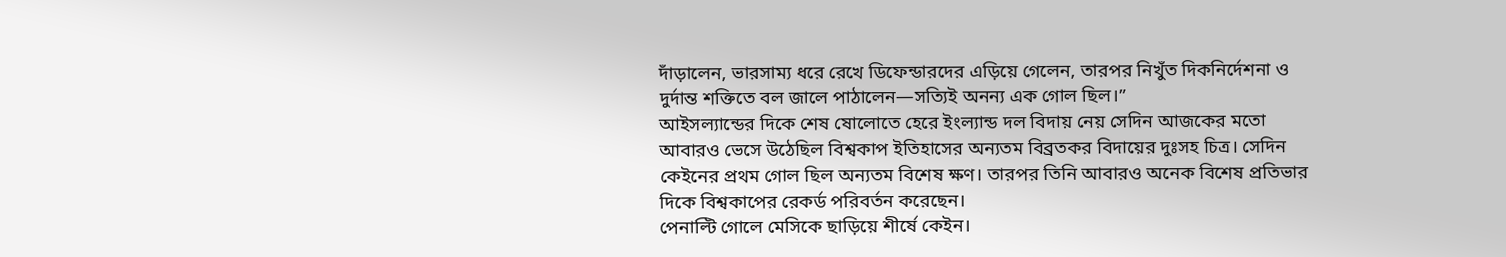দাঁড়ালেন, ভারসাম্য ধরে রেখে ডিফেন্ডারদের এড়িয়ে গেলেন, তারপর নিখুঁত দিকনির্দেশনা ও দুর্দান্ত শক্তিতে বল জালে পাঠালেন—সত্যিই অনন্য এক গোল ছিল।”
আইসল্যান্ডের দিকে শেষ ষোলোতে হেরে ইংল্যান্ড দল বিদায় নেয় সেদিন আজকের মতো আবারও ভেসে উঠেছিল বিশ্বকাপ ইতিহাসের অন্যতম বিব্রতকর বিদায়ের দুঃসহ চিত্র। সেদিন কেইনের প্রথম গোল ছিল অন্যতম বিশেষ ক্ষণ। তারপর তিনি আবারও অনেক বিশেষ প্রতিভার দিকে বিশ্বকাপের রেকর্ড পরিবর্তন করেছেন।
পেনাল্টি গোলে মেসিকে ছাড়িয়ে শীর্ষে কেইন।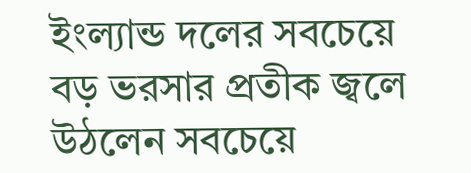ইংল্যান্ড দলের সবচেয়ে বড় ভরসার প্রতীক জ্বলে উঠলেন সবচেয়ে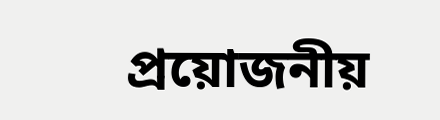প্রয়োজনীয়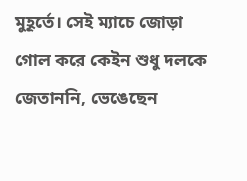মুহূর্তে। সেই ম্যাচে জোড়া গোল করে কেইন শুধু দলকে জেতাননি, ভেঙেছেন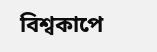বিশ্বকাপে